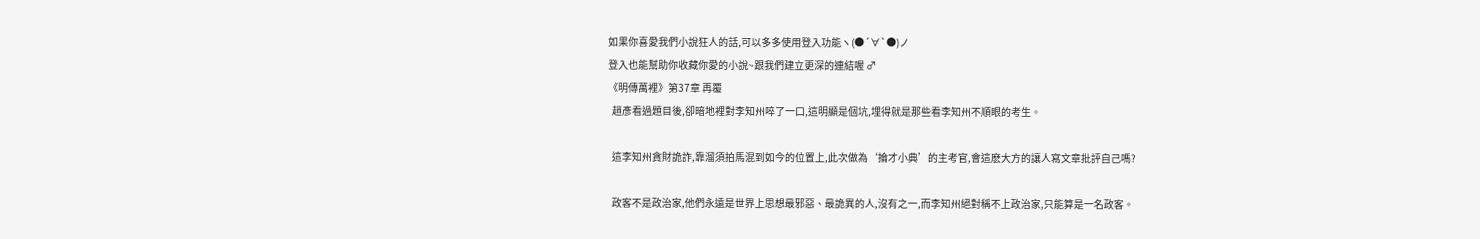如果你喜愛我們小說狂人的話,可以多多使用登入功能ヽ(●´∀`●)ノ
登入也能幫助你收藏你愛的小說~跟我們建立更深的連結喔 ♂
《明傳萬裡》第37章 再覆
  趙彥看過題目後,卻暗地裡對李知州啐了一口,這明顯是個坑,埋得就是那些看李知州不順眼的考生。

  這李知州貪財詭詐,靠溜須拍馬混到如今的位置上,此次做為‘掄才小典’的主考官,會這麽大方的讓人寫文章批評自己嗎?

  政客不是政治家,他們永遠是世界上思想最邪惡、最詭異的人,沒有之一,而李知州絕對稱不上政治家,只能算是一名政客。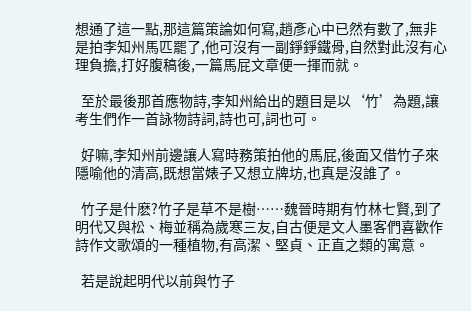想通了這一點,那這篇策論如何寫,趙彥心中已然有數了,無非是拍李知州馬匹罷了,他可沒有一副錚錚鐵骨,自然對此沒有心理負擔,打好腹稿後,一篇馬屁文章便一揮而就。

  至於最後那首應物詩,李知州給出的題目是以‘竹’為題,讓考生們作一首詠物詩詞,詩也可,詞也可。

  好嘛,李知州前邊讓人寫時務策拍他的馬屁,後面又借竹子來隱喻他的清高,既想當婊子又想立牌坊,也真是沒誰了。

  竹子是什麽?竹子是草不是樹……魏晉時期有竹林七賢,到了明代又與松、梅並稱為歲寒三友,自古便是文人墨客們喜歡作詩作文歌頌的一種植物,有高潔、堅貞、正直之類的寓意。

  若是說起明代以前與竹子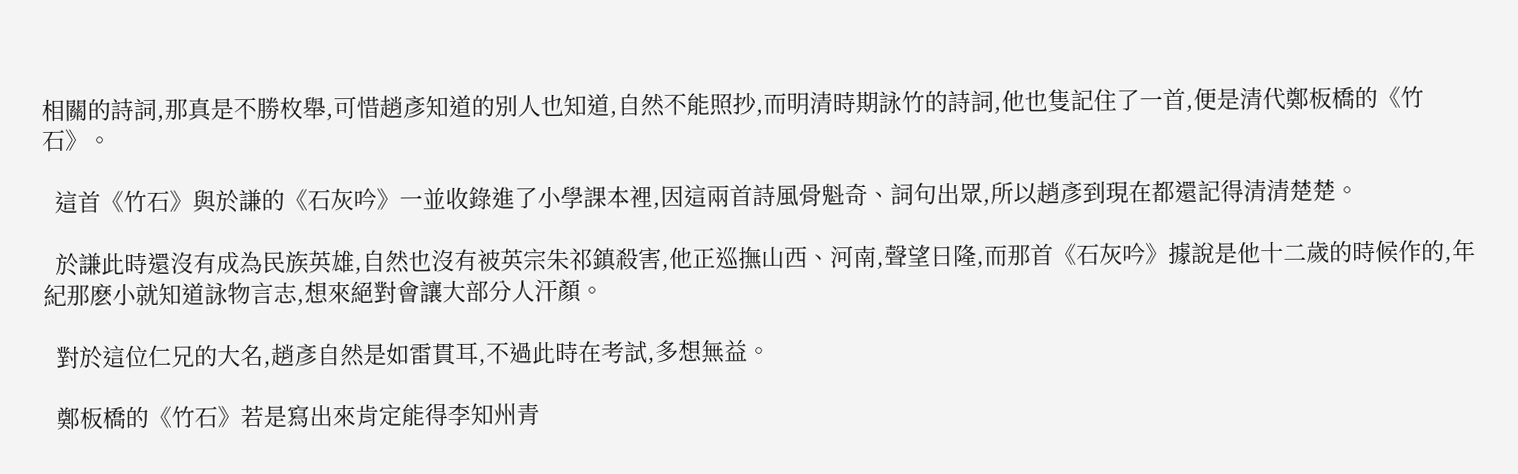相關的詩詞,那真是不勝枚舉,可惜趙彥知道的別人也知道,自然不能照抄,而明清時期詠竹的詩詞,他也隻記住了一首,便是清代鄭板橋的《竹石》。

  這首《竹石》與於謙的《石灰吟》一並收錄進了小學課本裡,因這兩首詩風骨魁奇、詞句出眾,所以趙彥到現在都還記得清清楚楚。

  於謙此時還沒有成為民族英雄,自然也沒有被英宗朱祁鎮殺害,他正巡撫山西、河南,聲望日隆,而那首《石灰吟》據說是他十二歲的時候作的,年紀那麽小就知道詠物言志,想來絕對會讓大部分人汗顏。

  對於這位仁兄的大名,趙彥自然是如雷貫耳,不過此時在考試,多想無益。

  鄭板橋的《竹石》若是寫出來肯定能得李知州青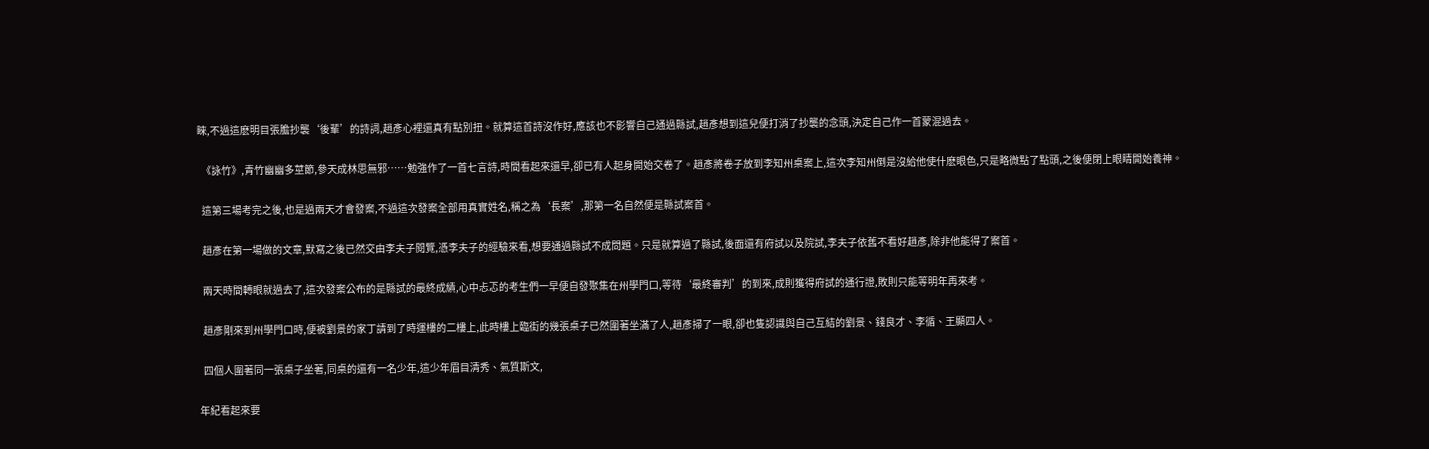睞,不過這麽明目張膽抄襲‘後輩’的詩詞,趙彥心裡還真有點別扭。就算這首詩沒作好,應該也不影響自己通過縣試,趙彥想到這兒便打消了抄襲的念頭,決定自己作一首蒙混過去。

  《詠竹》,青竹幽幽多莖節,參天成林思無邪……勉強作了一首七言詩,時間看起來還早,卻已有人起身開始交卷了。趙彥將卷子放到李知州桌案上,這次李知州倒是沒給他使什麽眼色,只是略微點了點頭,之後便閉上眼睛開始養神。

  這第三場考完之後,也是過兩天才會發案,不過這次發案全部用真實姓名,稱之為‘長案’,那第一名自然便是縣試案首。

  趙彥在第一場做的文章,默寫之後已然交由李夫子閱覽,憑李夫子的經驗來看,想要通過縣試不成問題。只是就算過了縣試,後面還有府試以及院試,李夫子依舊不看好趙彥,除非他能得了案首。

  兩天時間轉眼就過去了,這次發案公布的是縣試的最終成績,心中忐忑的考生們一早便自發聚集在州學門口,等待‘最終審判’的到來,成則獲得府試的通行證,敗則只能等明年再來考。

  趙彥剛來到州學門口時,便被劉景的家丁請到了時運樓的二樓上,此時樓上臨街的幾張桌子已然圍著坐滿了人,趙彥掃了一眼,卻也隻認識與自己互結的劉景、錢良才、李循、王顯四人。

  四個人圍著同一張桌子坐著,同桌的還有一名少年,這少年眉目清秀、氣質斯文,

年紀看起來要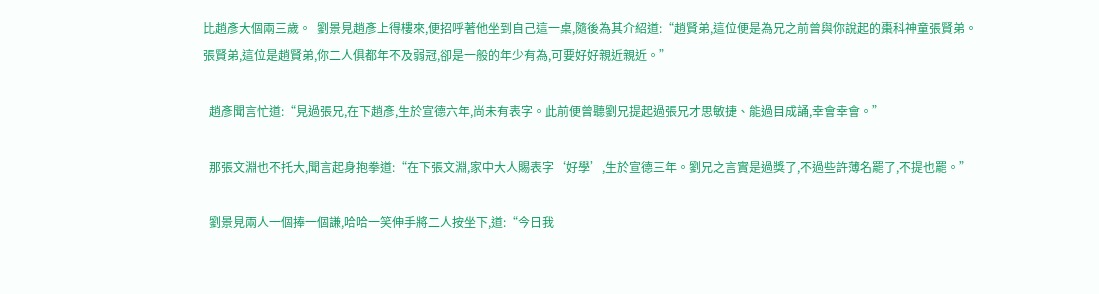比趙彥大個兩三歲。  劉景見趙彥上得樓來,便招呼著他坐到自己這一桌,隨後為其介紹道:“趙賢弟,這位便是為兄之前曾與你說起的棗科神童張賢弟。張賢弟,這位是趙賢弟,你二人俱都年不及弱冠,卻是一般的年少有為,可要好好親近親近。”

  趙彥聞言忙道:“見過張兄,在下趙彥,生於宣德六年,尚未有表字。此前便曾聽劉兄提起過張兄才思敏捷、能過目成誦,幸會幸會。”

  那張文淵也不托大,聞言起身抱拳道:“在下張文淵,家中大人賜表字‘好學’,生於宣德三年。劉兄之言實是過獎了,不過些許薄名罷了,不提也罷。”

  劉景見兩人一個捧一個謙,哈哈一笑伸手將二人按坐下,道:“今日我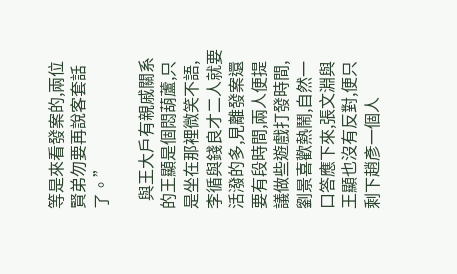等是來看發案的,兩位賢弟勿要再說客套話了。”

  與王大戶有親戚關系的王顯是個悶葫蘆,只是坐在那裡微笑不語,李循與錢良才二人就要活潑的多,見離發案還要有段時間,兩人便提議做些遊戲打發時間,劉景喜歡熱鬧,自然一口答應下來,張文淵與王顯也沒有反對,便只剩下趙彥一個人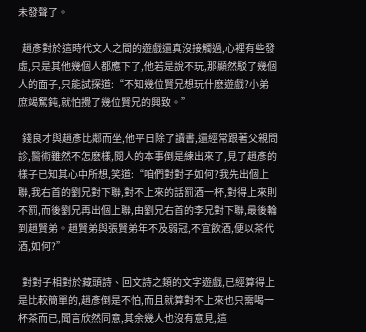未發聲了。

  趙彥對於這時代文人之間的遊戲還真沒接觸過,心裡有些發虛,只是其他幾個人都應下了,他若是說不玩,那顯然駁了幾個人的面子,只能試探道:“不知幾位賢兄想玩什麽遊戲?小弟庶竭駑鈍,就怕攪了幾位賢兄的興致。”

  錢良才與趙彥比鄰而坐,他平日除了讀書,還經常跟著父親問診,醫術雖然不怎麽樣,閱人的本事倒是練出來了,見了趙彥的樣子已知其心中所想,笑道:“咱們對對子如何?我先出個上聯,我右首的劉兄對下聯,對不上來的話罰酒一杯,對得上來則不罰,而後劉兄再出個上聯,由劉兄右首的李兄對下聯,最後輪到趙賢弟。趙賢弟與張賢弟年不及弱冠,不宜飲酒,便以茶代酒,如何?”

  對對子相對於藏頭詩、回文詩之類的文字遊戲,已經算得上是比較簡單的,趙彥倒是不怕,而且就算對不上來也只需喝一杯茶而已,聞言欣然同意,其余幾人也沒有意見,這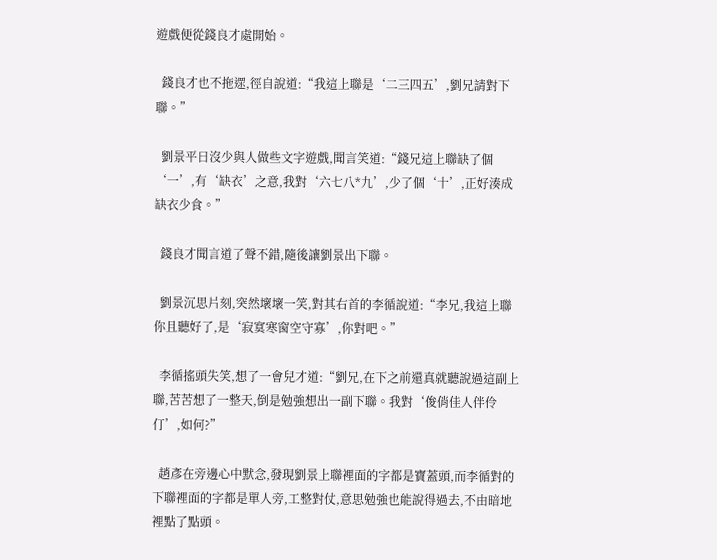遊戲便從錢良才處開始。

  錢良才也不拖遝,徑自說道:“我這上聯是‘二三四五’,劉兄請對下聯。”

  劉景平日沒少與人做些文字遊戲,聞言笑道:“錢兄這上聯缺了個‘一’,有‘缺衣’之意,我對‘六七八*九’,少了個‘十’,正好湊成缺衣少食。”

  錢良才聞言道了聲不錯,隨後讓劉景出下聯。

  劉景沉思片刻,突然壞壞一笑,對其右首的李循說道:“李兄,我這上聯你且聽好了,是‘寂寞寒窗空守寡’,你對吧。”

  李循搖頭失笑,想了一會兒才道:“劉兄,在下之前還真就聽說過這副上聯,苦苦想了一整天,倒是勉強想出一副下聯。我對‘俊俏佳人伴伶仃’,如何?”

  趙彥在旁邊心中默念,發現劉景上聯裡面的字都是寶蓋頭,而李循對的下聯裡面的字都是單人旁,工整對仗,意思勉強也能說得過去,不由暗地裡點了點頭。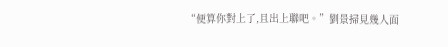“便算你對上了,且出上聯吧。”劉景掃見幾人面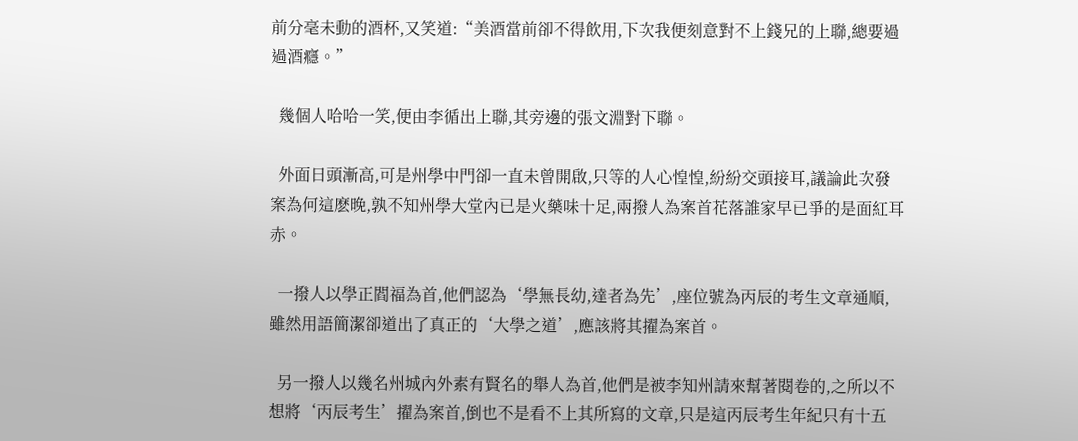前分毫未動的酒杯,又笑道:“美酒當前卻不得飲用,下次我便刻意對不上錢兄的上聯,總要過過酒癮。”

  幾個人哈哈一笑,便由李循出上聯,其旁邊的張文淵對下聯。

  外面日頭漸高,可是州學中門卻一直未曾開啟,只等的人心惶惶,紛紛交頭接耳,議論此次發案為何這麽晚,孰不知州學大堂內已是火藥味十足,兩撥人為案首花落誰家早已爭的是面紅耳赤。

  一撥人以學正閻福為首,他們認為‘學無長幼,達者為先’,座位號為丙辰的考生文章通順,雖然用語簡潔卻道出了真正的‘大學之道’,應該將其擢為案首。

  另一撥人以幾名州城內外素有賢名的舉人為首,他們是被李知州請來幫著閱卷的,之所以不想將‘丙辰考生’擢為案首,倒也不是看不上其所寫的文章,只是這丙辰考生年紀只有十五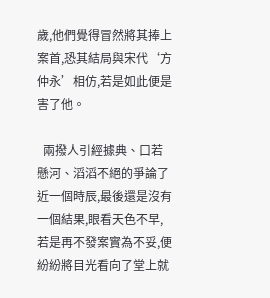歲,他們覺得冒然將其捧上案首,恐其結局與宋代‘方仲永’相仿,若是如此便是害了他。

  兩撥人引經據典、口若懸河、滔滔不絕的爭論了近一個時辰,最後還是沒有一個結果,眼看天色不早,若是再不發案實為不妥,便紛紛將目光看向了堂上就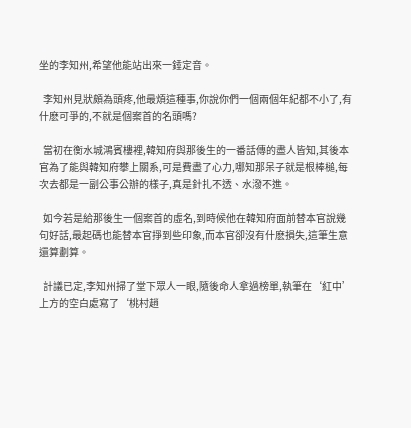坐的李知州,希望他能站出來一錘定音。

  李知州見狀頗為頭疼,他最煩這種事,你說你們一個兩個年紀都不小了,有什麽可爭的,不就是個案首的名頭嗎?

  當初在衡水城鴻賓樓裡,韓知府與那後生的一番話傳的盡人皆知,其後本官為了能與韓知府攀上關系,可是費盡了心力,哪知那呆子就是根棒槌,每次去都是一副公事公辦的樣子,真是針扎不透、水潑不進。

  如今若是給那後生一個案首的虛名,到時候他在韓知府面前替本官說幾句好話,最起碼也能替本官掙到些印象,而本官卻沒有什麽損失,這筆生意還算劃算。

  計議已定,李知州掃了堂下眾人一眼,隨後命人拿過榜單,執筆在‘紅中’上方的空白處寫了‘桃村趙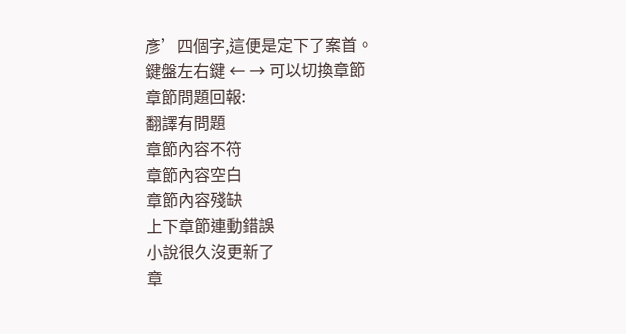彥’四個字,這便是定下了案首。
鍵盤左右鍵 ← → 可以切換章節
章節問題回報:
翻譯有問題
章節內容不符
章節內容空白
章節內容殘缺
上下章節連動錯誤
小說很久沒更新了
章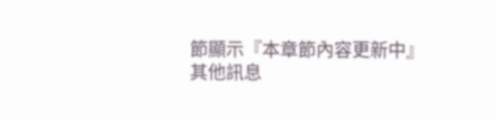節顯示『本章節內容更新中』
其他訊息